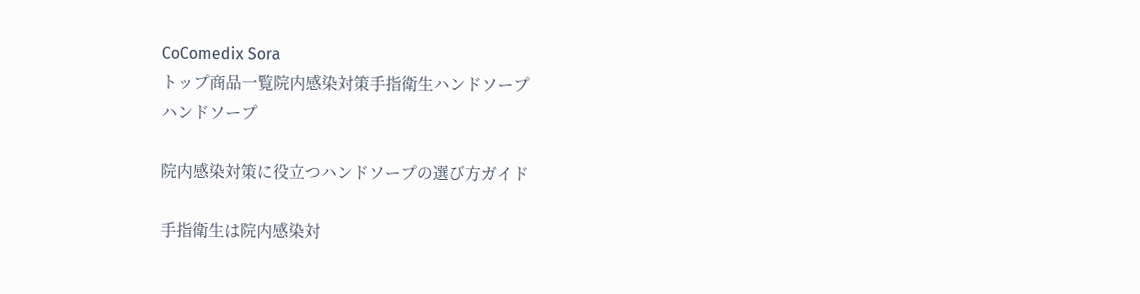CoComedix Sora
トップ商品一覧院内感染対策手指衛生ハンドソープ
ハンドソープ

院内感染対策に役立つハンドソープの選び方ガイド

手指衛生は院内感染対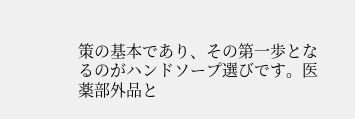策の基本であり、その第一歩となるのがハンドソープ選びです。医薬部外品と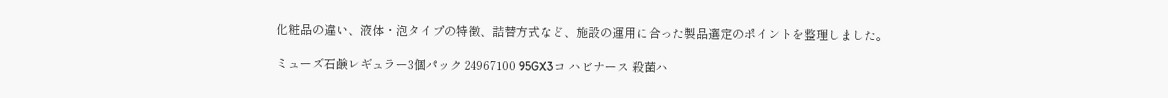化粧品の違い、液体・泡タイプの特徴、詰替方式など、施設の運用に合った製品選定のポイントを整理しました。

ミューズ石鹸レギュラー3個パック 24967100 95GX3コ ハビナース 殺菌ハ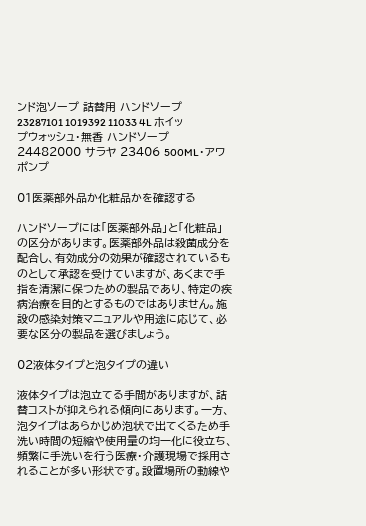ンド泡ソープ 詰替用 ハンドソープ 23287101 1019392 11033 4L ホイップウォッシュ・無香 ハンドソープ 24482000 サラヤ 23406 500ML・アワポンプ

01医薬部外品か化粧品かを確認する

ハンドソープには「医薬部外品」と「化粧品」の区分があります。医薬部外品は殺菌成分を配合し、有効成分の効果が確認されているものとして承認を受けていますが、あくまで手指を清潔に保つための製品であり、特定の疾病治療を目的とするものではありません。施設の感染対策マニュアルや用途に応じて、必要な区分の製品を選びましょう。

02液体タイプと泡タイプの違い

液体タイプは泡立てる手間がありますが、詰替コストが抑えられる傾向にあります。一方、泡タイプはあらかじめ泡状で出てくるため手洗い時間の短縮や使用量の均一化に役立ち、頻繁に手洗いを行う医療・介護現場で採用されることが多い形状です。設置場所の動線や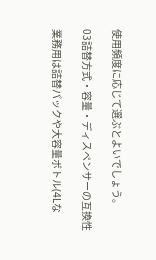使用頻度に応じて選ぶとよいでしょう。

03詰替方式・容量・ディスペンサーの互換性

業務用は詰替パックや大容量ボトル(4Lな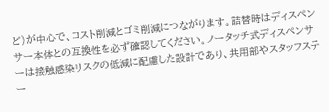ど)が中心で、コスト削減とゴミ削減につながります。詰替時はディスペンサー本体との互換性を必ず確認してください。ノータッチ式ディスペンサーは接触感染リスクの低減に配慮した設計であり、共用部やスタッフステー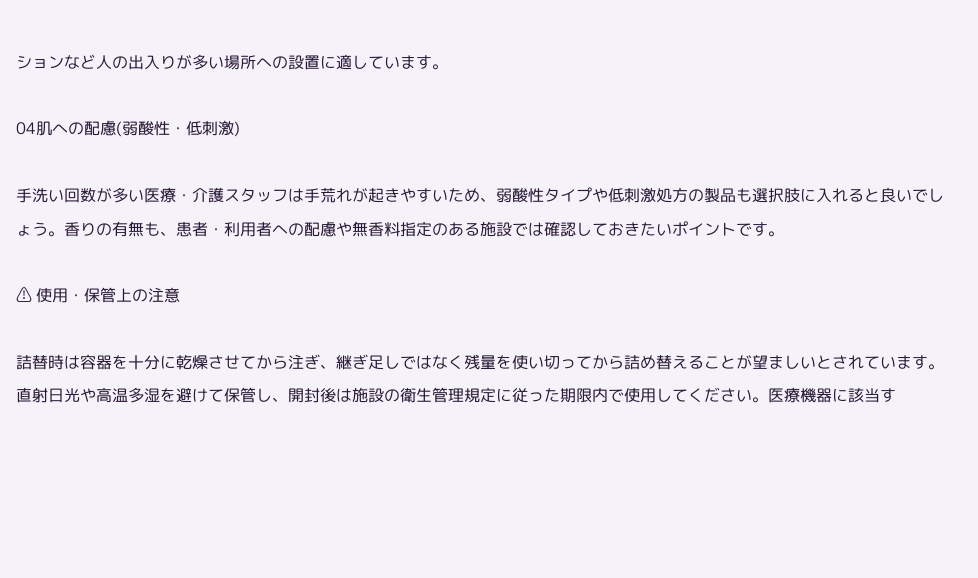ションなど人の出入りが多い場所への設置に適しています。

04肌への配慮(弱酸性・低刺激)

手洗い回数が多い医療・介護スタッフは手荒れが起きやすいため、弱酸性タイプや低刺激処方の製品も選択肢に入れると良いでしょう。香りの有無も、患者・利用者への配慮や無香料指定のある施設では確認しておきたいポイントです。

⚠ 使用・保管上の注意

詰替時は容器を十分に乾燥させてから注ぎ、継ぎ足しではなく残量を使い切ってから詰め替えることが望ましいとされています。直射日光や高温多湿を避けて保管し、開封後は施設の衛生管理規定に従った期限内で使用してください。医療機器に該当す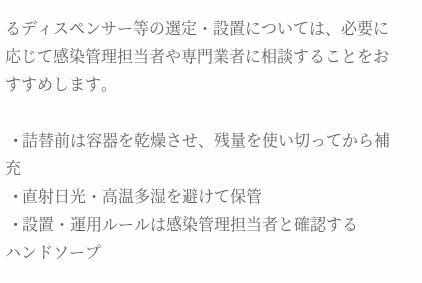るディスペンサー等の選定・設置については、必要に応じて感染管理担当者や専門業者に相談することをおすすめします。

  • 詰替前は容器を乾燥させ、残量を使い切ってから補充
  • 直射日光・高温多湿を避けて保管
  • 設置・運用ルールは感染管理担当者と確認する
ハンドソープ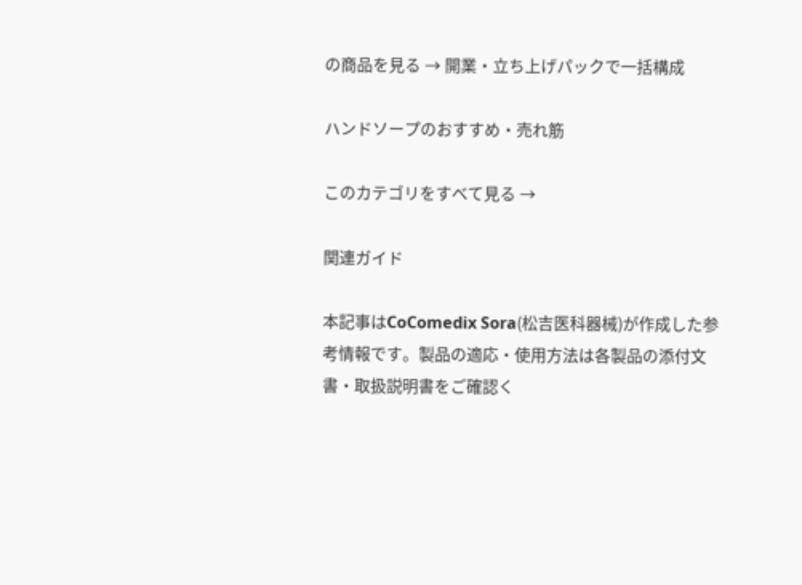の商品を見る → 開業・立ち上げパックで一括構成

ハンドソープのおすすめ・売れ筋

このカテゴリをすべて見る →

関連ガイド

本記事はCoComedix Sora(松吉医科器械)が作成した参考情報です。製品の適応・使用方法は各製品の添付文書・取扱説明書をご確認く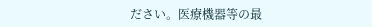ださい。医療機器等の最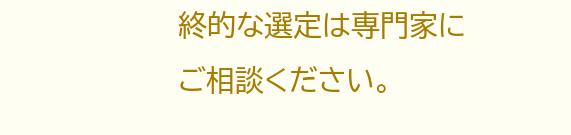終的な選定は専門家にご相談ください。